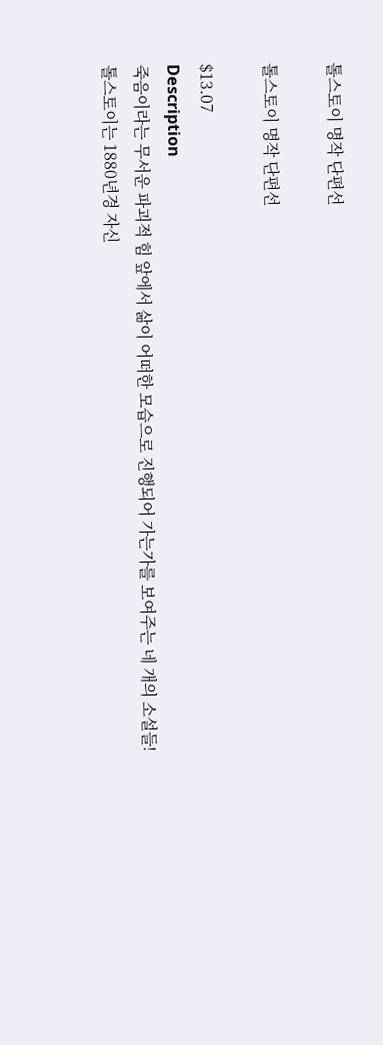톨스토이 명작 단편선

톨스토이 명작 단편선

$13.07
Description
죽음이라는 무서운 파괴적 힘 앞에서 삶이 어떠한 모습으로 진행되어 가는가를 보여주는 네 개의 소설들!
톨스토이는 1880년경 자신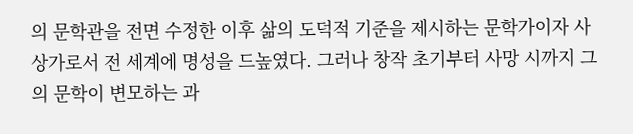의 문학관을 전면 수정한 이후 삶의 도덕적 기준을 제시하는 문학가이자 사상가로서 전 세계에 명성을 드높였다. 그러나 창작 초기부터 사망 시까지 그의 문학이 변모하는 과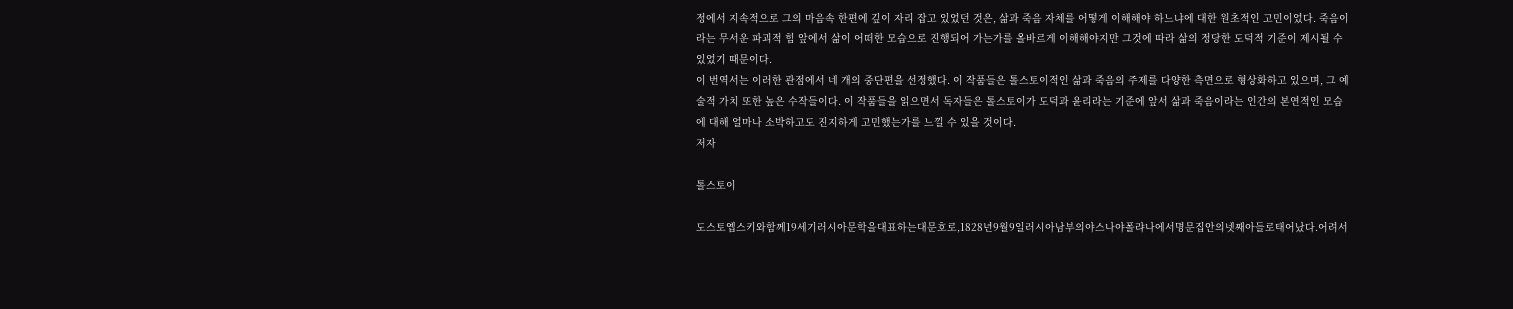정에서 지속적으로 그의 마음속 한편에 깊이 자리 잡고 있었던 것은, 삶과 죽음 자체를 어떻게 이해해야 하느냐에 대한 원초적인 고민이었다. 죽음이라는 무서운 파괴적 힘 앞에서 삶이 어떠한 모습으로 진행되어 가는가를 올바르게 이해해야지만 그것에 따라 삶의 정당한 도덕적 기준이 제시될 수 있었기 때문이다.
이 번역서는 이러한 관점에서 네 개의 중단편을 선정했다. 이 작품들은 톨스토이적인 삶과 죽음의 주제를 다양한 측면으로 형상화하고 있으며, 그 예술적 가치 또한 높은 수작들이다. 이 작품들을 읽으면서 독자들은 톨스토이가 도덕과 윤리라는 기준에 앞서 삶과 죽음이라는 인간의 본연적인 모습에 대해 얼마나 소박하고도 진지하게 고민했는가를 느낄 수 있을 것이다.
저자

톨스토이

도스토옙스키와함께19세기러시아문학을대표하는대문호로,1828년9월9일러시아남부의야스나야폴랴나에서명문집안의넷째아들로태어났다.어려서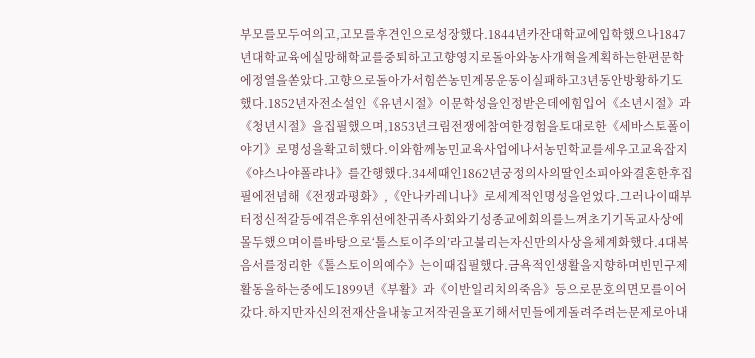부모를모두여의고,고모를후견인으로성장했다.1844년카잔대학교에입학했으나1847년대학교육에실망해학교를중퇴하고고향영지로돌아와농사개혁을계획하는한편문학에정열을쏟았다.고향으로돌아가서힘쓴농민계몽운동이실패하고3년동안방황하기도했다.1852년자전소설인《유년시절》이문학성을인정받은데에힘입어《소년시절》과《청년시절》을집필했으며,1853년크림전쟁에참여한경험을토대로한《세바스토폴이야기》로명성을확고히했다.이와함께농민교육사업에나서농민학교를세우고교육잡지《야스나야폴랴나》를간행했다.34세때인1862년궁정의사의딸인소피아와결혼한후집필에전념해《전쟁과평화》,《안나카레니나》로세계적인명성을얻었다.그러나이때부터정신적갈등에겪은후위선에찬귀족사회와기성종교에회의를느껴초기기독교사상에몰두했으며이를바탕으로‘톨스토이주의’라고불리는자신만의사상을체계화했다.4대복음서를정리한《톨스토이의예수》는이때집필했다.금욕적인생활을지향하며빈민구제활동을하는중에도1899년《부활》과《이반일리치의죽음》등으로문호의면모를이어갔다.하지만자신의전재산을내놓고저작권을포기해서민들에게돌려주려는문제로아내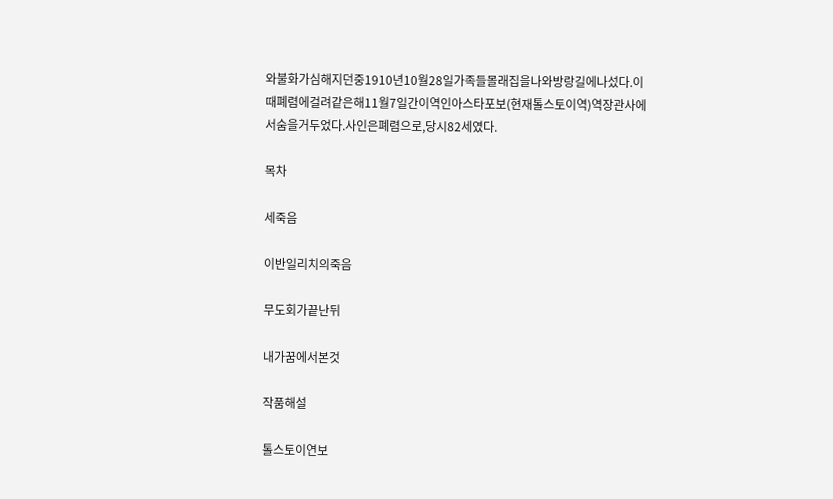와불화가심해지던중1910년10월28일가족들몰래집을나와방랑길에나섰다.이때폐렴에걸려같은해11월7일간이역인아스타포보(현재톨스토이역)역장관사에서숨을거두었다.사인은폐렴으로,당시82세였다.

목차

세죽음

이반일리치의죽음

무도회가끝난뒤

내가꿈에서본것

작품해설

톨스토이연보